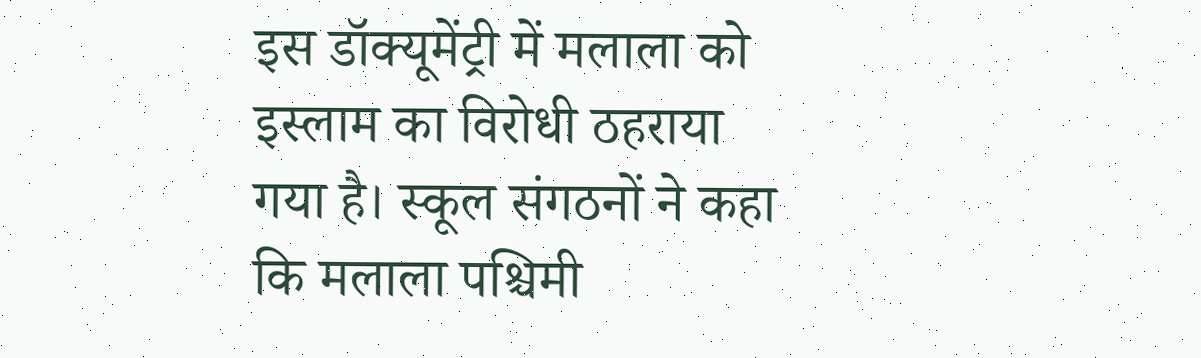इस डॉक्यूमेंट्री में मलाला को इस्लाम का विरोधी ठहराया गया है। स्कूल संगठनों ने कहा कि मलाला पश्चिमी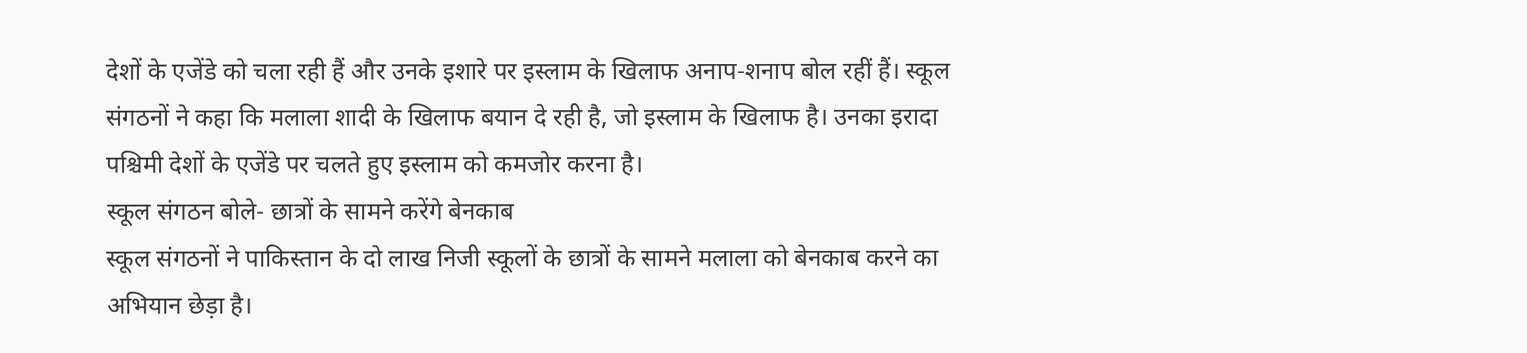देशों के एजेंडे को चला रही हैं और उनके इशारे पर इस्लाम के खिलाफ अनाप-शनाप बोल रहीं हैं। स्कूल संगठनों ने कहा कि मलाला शादी के खिलाफ बयान दे रही है, जो इस्लाम के खिलाफ है। उनका इरादा पश्चिमी देशों के एजेंडे पर चलते हुए इस्लाम को कमजोर करना है।
स्कूल संगठन बोले- छात्रों के सामने करेंगे बेनकाब
स्कूल संगठनों ने पाकिस्तान के दो लाख निजी स्कूलों के छात्रों के सामने मलाला को बेनकाब करने का अभियान छेड़ा है।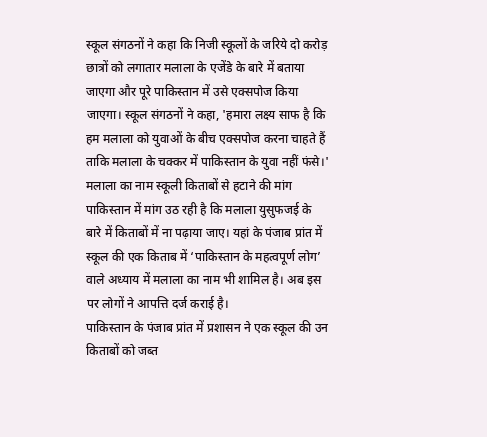स्कूल संगठनों ने कहा कि निजी स्कूलों के जरिये दो करोड़ छात्रों को लगातार मलाला के एजेंडे के बारे में बताया जाएगा और पूरे पाकिस्तान में उसे एक्सपोज किया जाएगा। स्कूल संगठनों ने कहा, 'हमारा लक्ष्य साफ है कि हम मलाला को युवाओं के बीच एक्सपोज करना चाहते हैं ताकि मलाला के चक्कर में पाकिस्तान के युवा नहीं फंसे।'
मलाला का नाम स्कूली किताबों से हटाने की मांग
पाकिस्तान में मांग उठ रही है कि मलाला युसुफजई के बारे में किताबों में ना पढ़ाया जाए। यहां के पंजाब प्रांत में स्कूल की एक किताब में ‘पाकिस्तान के महत्वपूर्ण लोग’ वाले अध्याय में मलाला का नाम भी शामिल है। अब इस पर लोगों ने आपत्ति दर्ज कराई है।
पाकिस्तान के पंजाब प्रांत में प्रशासन ने एक स्कूल की उन किताबों को जब्त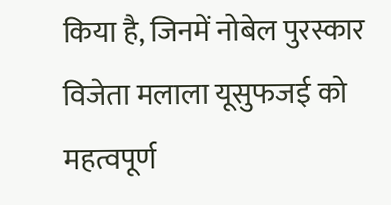किया है, जिनमें नोबेल पुरस्कार विजेता मलाला यूसुफजई को महत्वपूर्ण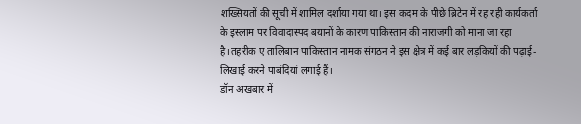शख्सियतों की सूची में शामिल दर्शाया गया था। इस कदम के पीछे ब्रिटेन में रह रही कार्यकर्ता के इस्लाम पर विवादास्पद बयानों के कारण पाकिस्तान की नाराजगी को माना जा रहा है।तहरीक ए तालिबान पाकिस्तान नामक संगठन ने इस क्षेत्र में कई बार लड़कियों की पढ़ाई-लिखाई करने पाबंदियां लगाई हैं।
डॉन अखबार में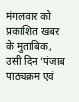मंगलवार को प्रकाशित खबर के मुताबिक, उसी दिन ‘पंजाब पाठ्यक्रम एवं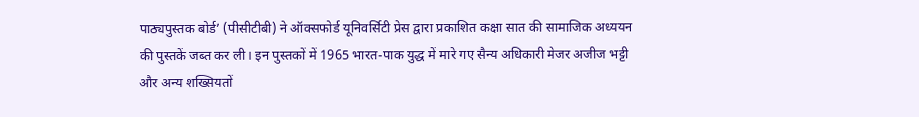पाठ्यपुस्तक बोर्ड’ (पीसीटीबी) ने ऑक्सफोर्ड यूनिवर्सिटी प्रेस द्वारा प्रकाशित कक्षा सात की सामाजिक अध्ययन की पुस्तकें जब्त कर ली। इन पुस्तकों में 1965 भारत-पाक युद्ध में मारे गए सैन्य अधिकारी मेजर अजीज भट्टी और अन्य शख्सियतों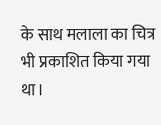के साथ मलाला का चित्र भी प्रकाशित किया गया था।